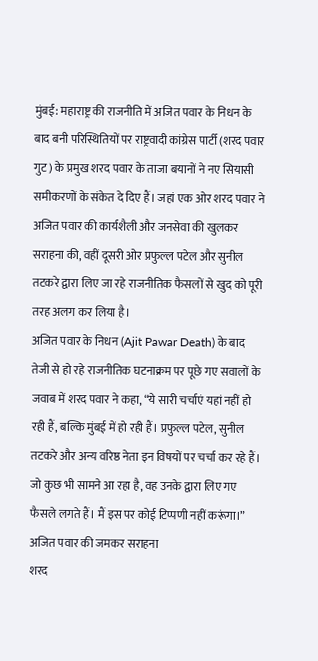मुंबई: महाराष्ट्र की राजनीति में अजित पवार के निधन के बाद बनी परिस्थितियों पर राष्ट्रवादी कांग्रेस पार्टी (शरद पवार गुट) के प्रमुख शरद पवार के ताजा बयानों ने नए सियासी समीकरणों के संकेत दे दिए हैं। जहां एक ओर शरद पवार ने अजित पवार की कार्यशैली और जनसेवा की खुलकर सराहना की, वहीं दूसरी ओर प्रफुल्ल पटेल और सुनील तटकरे द्वारा लिए जा रहे राजनीतिक फैसलों से खुद को पूरी तरह अलग कर लिया है।
अजित पवार के निधन (Ajit Pawar Death) के बाद तेजी से हो रहे राजनीतिक घटनाक्रम पर पूछे गए सवालों के जवाब में शरद पवार ने कहा, “ये सारी चर्चाएं यहां नहीं हो रही हैं, बल्कि मुंबई में हो रही हैं। प्रफुल्ल पटेल, सुनील तटकरे और अन्य वरिष्ठ नेता इन विषयों पर चर्चा कर रहे हैं। जो कुछ भी सामने आ रहा है, वह उनके द्वारा लिए गए फैसले लगते हैं। मैं इस पर कोई टिप्पणी नहीं करूंगा।”
अजित पवार की जमकर सराहना
शरद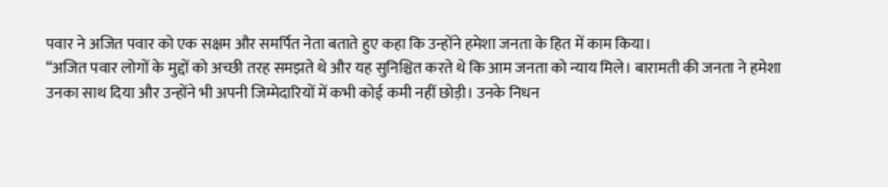पवार ने अजित पवार को एक सक्षम और समर्पित नेता बताते हुए कहा कि उन्होंने हमेशा जनता के हित में काम किया।
“अजित पवार लोगों के मुद्दों को अच्छी तरह समझते थे और यह सुनिश्चित करते थे कि आम जनता को न्याय मिले। बारामती की जनता ने हमेशा उनका साथ दिया और उन्होंने भी अपनी जिम्मेदारियों में कभी कोई कमी नहीं छोड़ी। उनके निधन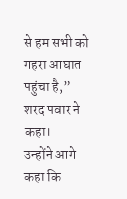से हम सभी को गहरा आघात पहुंचा है,” शरद पवार ने कहा।
उन्होंने आगे कहा कि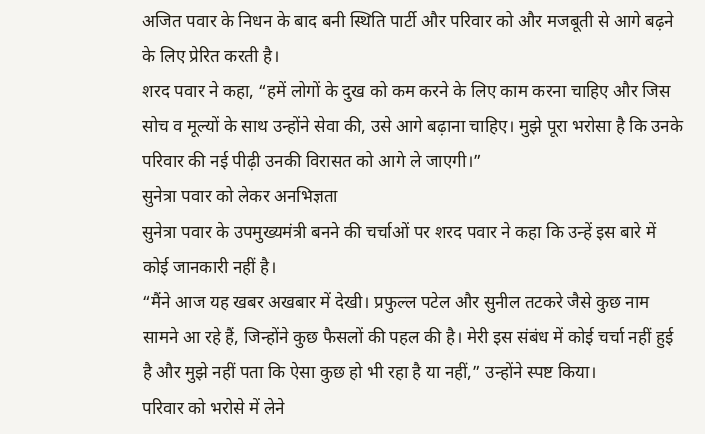अजित पवार के निधन के बाद बनी स्थिति पार्टी और परिवार को और मजबूती से आगे बढ़ने के लिए प्रेरित करती है।
शरद पवार ने कहा, “हमें लोगों के दुख को कम करने के लिए काम करना चाहिए और जिस सोच व मूल्यों के साथ उन्होंने सेवा की, उसे आगे बढ़ाना चाहिए। मुझे पूरा भरोसा है कि उनके परिवार की नई पीढ़ी उनकी विरासत को आगे ले जाएगी।”
सुनेत्रा पवार को लेकर अनभिज्ञता
सुनेत्रा पवार के उपमुख्यमंत्री बनने की चर्चाओं पर शरद पवार ने कहा कि उन्हें इस बारे में कोई जानकारी नहीं है।
“मैंने आज यह खबर अखबार में देखी। प्रफुल्ल पटेल और सुनील तटकरे जैसे कुछ नाम सामने आ रहे हैं, जिन्होंने कुछ फैसलों की पहल की है। मेरी इस संबंध में कोई चर्चा नहीं हुई है और मुझे नहीं पता कि ऐसा कुछ हो भी रहा है या नहीं,” उन्होंने स्पष्ट किया।
परिवार को भरोसे में लेने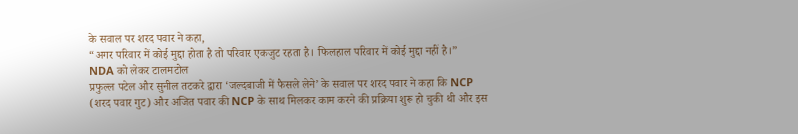के सवाल पर शरद पवार ने कहा,
“अगर परिवार में कोई मुद्दा होता है तो परिवार एकजुट रहता है। फिलहाल परिवार में कोई मुद्दा नहीं है।”
NDA को लेकर टालमटोल
प्रफुल्ल पटेल और सुनील तटकरे द्वारा ‘जल्दबाजी में फैसले लेने’ के सवाल पर शरद पवार ने कहा कि NCP (शरद पवार गुट) और अजित पवार की NCP के साथ मिलकर काम करने की प्रक्रिया शुरू हो चुकी थी और इस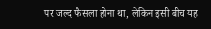पर जल्द फैसला होना था, लेकिन इसी बीच यह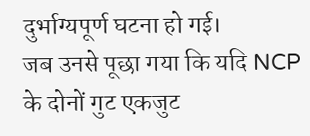दुर्भाग्यपूर्ण घटना हो गई।
जब उनसे पूछा गया कि यदि NCP के दोनों गुट एकजुट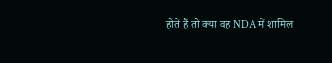होते हैं तो क्या वह NDA में शामिल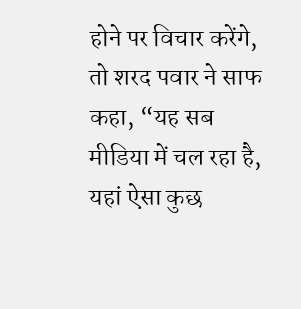होने पर विचार करेंगे, तो शरद पवार ने साफ कहा, “यह सब मीडिया में चल रहा है, यहां ऐसा कुछ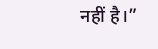नहीं है।”